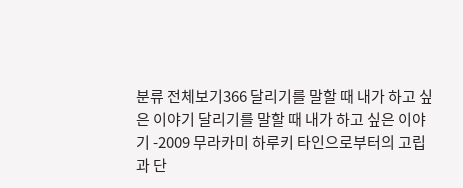분류 전체보기366 달리기를 말할 때 내가 하고 싶은 이야기 달리기를 말할 때 내가 하고 싶은 이야기 -2009 무라카미 하루키 타인으로부터의 고립과 단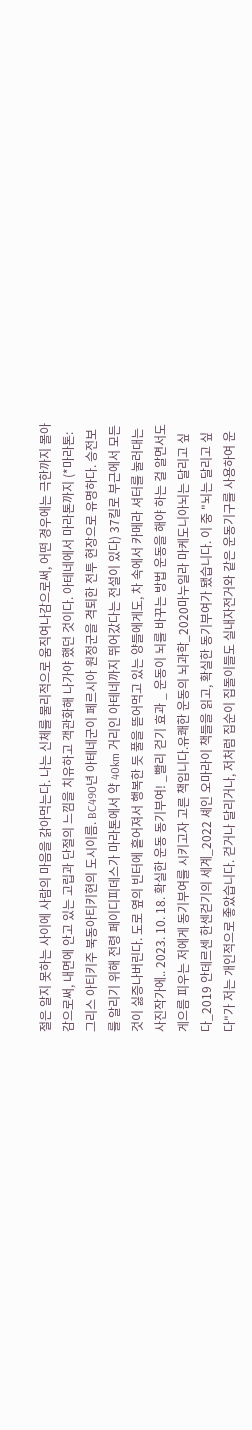절은 알지 못하는 사이에 사람의 마음을 갉아먹는다. 나는 신체를 물리적으로 움직여나감으로써, 어떤 경우에는 극한까지 몰아감으로써, 내면에 안고 있는 고립과 단절의 느낌을 치유하고 객관화해 나가야 했던 것이다. 아테네에서 마라톤까지 (*마라톤: 그리스 아티키주 북동아티키현의 도시이름. BC490년 아테네군이 페르시아 원정군을 격퇴한 전투 현장으로 유명하다. 승전보를 알리기 위해 전령 페이디피데스가 마라톤에서 약 40km 거리인 아테네까지 뛰어갔다는 전설이 있다) 37킬로 부근에서 모든 것이 싫증나버린다. 도로 옆의 빈터에 흩어져서 행복한 듯 풀을 뜯어먹고 있는 양들에게도, 차 속에서 카메라 셔터를 눌러대는 사진작가에.. 2023. 10. 18. 확실한 운동 동기부여! _빨리 걷기 효과 _ 운동이 뇌를 바꾸는 방법 운동을 해야 하는 걸 알면서도 게으름 피우는 저에게 동기부여를 시키고자 고른 책입니다.유쾌한 운동의 뇌과학_2020마누일라 마케도니아뇌는 달리고 싶다_2019 안데르센 한센걷기의 세계_2022 셰인 오마라이 책들을 읽고, 확실한 동기부여가 됐습니다. 이 중 "뇌는 달리고 싶다"가 저는 개인적으로 좋았습니다. 걷거나 달리거나, 저처럼 집순이 집돌이들도 실내자전거와 같은 운동기구를 사용하여 운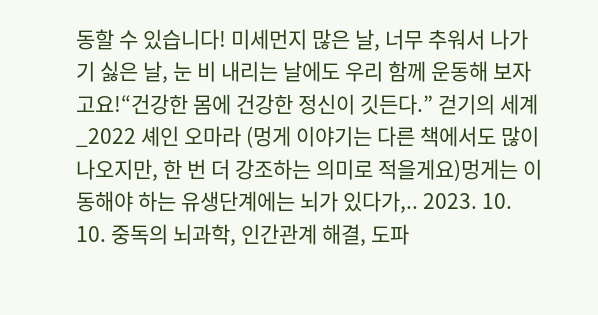동할 수 있습니다! 미세먼지 많은 날, 너무 추워서 나가기 싫은 날, 눈 비 내리는 날에도 우리 함께 운동해 보자고요!“건강한 몸에 건강한 정신이 깃든다.” 걷기의 세계_2022 셰인 오마라 (멍게 이야기는 다른 책에서도 많이 나오지만, 한 번 더 강조하는 의미로 적을게요)멍게는 이동해야 하는 유생단계에는 뇌가 있다가,.. 2023. 10. 10. 중독의 뇌과학, 인간관계 해결, 도파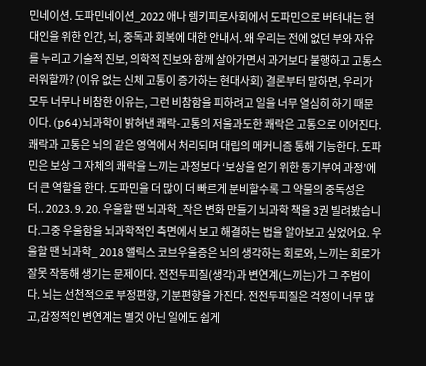민네이션. 도파민네이션_2022 애나 렘키피로사회에서 도파민으로 버텨내는 현대인을 위한 인간, 뇌, 중독과 회복에 대한 안내서. 왜 우리는 전에 없던 부와 자유를 누리고 기술적 진보, 의학적 진보와 함께 살아가면서 과거보다 불행하고 고통스러워할까? (이유 없는 신체 고통이 증가하는 현대사회) 결론부터 말하면, 우리가 모두 너무나 비참한 이유는, 그런 비참함을 피하려고 일을 너무 열심히 하기 때문이다. (p64)뇌과학이 밝혀낸 쾌락-고통의 저울과도한 쾌락은 고통으로 이어진다. 쾌락과 고통은 뇌의 같은 영역에서 처리되며 대립의 메커니즘 통해 기능한다. 도파민은 보상 그 자체의 쾌락을 느끼는 과정보다 ‘보상을 얻기 위한 동기부여 과정’에 더 큰 역할을 한다. 도파민을 더 많이 더 빠르게 분비할수록 그 약물의 중독성은 더.. 2023. 9. 20. 우울할 땐 뇌과학_작은 변화 만들기 뇌과학 책을 3권 빌려봤습니다.그중 우울함을 뇌과학적인 측면에서 보고 해결하는 법을 알아보고 싶었어요. 우울할 땐 뇌과학_ 2018 앨릭스 코브우울증은 뇌의 생각하는 회로와, 느끼는 회로가 잘못 작동해 생기는 문제이다. 전전두피질(생각)과 변연계(느끼는)가 그 주범이다. 뇌는 선천적으로 부정편향, 기분편향을 가진다. 전전두피질은 걱정이 너무 많고,감정적인 변연계는 별것 아닌 일에도 쉽게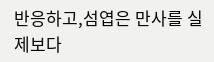반응하고,섬엽은 만사를 실제보다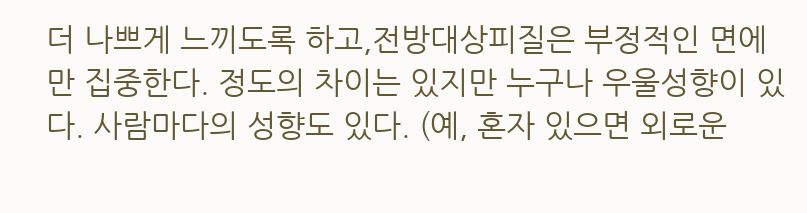더 나쁘게 느끼도록 하고,전방대상피질은 부정적인 면에만 집중한다. 정도의 차이는 있지만 누구나 우울성향이 있다. 사람마다의 성향도 있다. (예, 혼자 있으면 외로운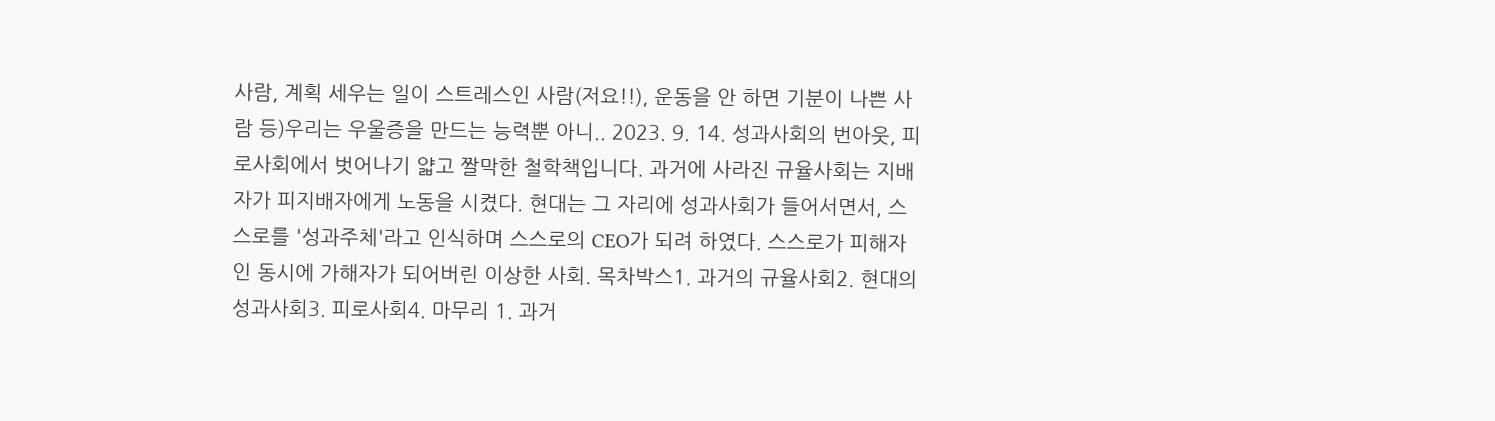사람, 계획 세우는 일이 스트레스인 사람(저요!!), 운동을 안 하면 기분이 나쁜 사람 등)우리는 우울증을 만드는 능력뿐 아니.. 2023. 9. 14. 성과사회의 번아웃, 피로사회에서 벗어나기 얇고 짤막한 철학책입니다. 과거에 사라진 규율사회는 지배자가 피지배자에게 노동을 시켰다. 현대는 그 자리에 성과사회가 들어서면서, 스스로를 '성과주체'라고 인식하며 스스로의 CEO가 되려 하였다. 스스로가 피해자인 동시에 가해자가 되어버린 이상한 사회. 목차박스1. 과거의 규율사회2. 현대의 성과사회3. 피로사회4. 마무리 1. 과거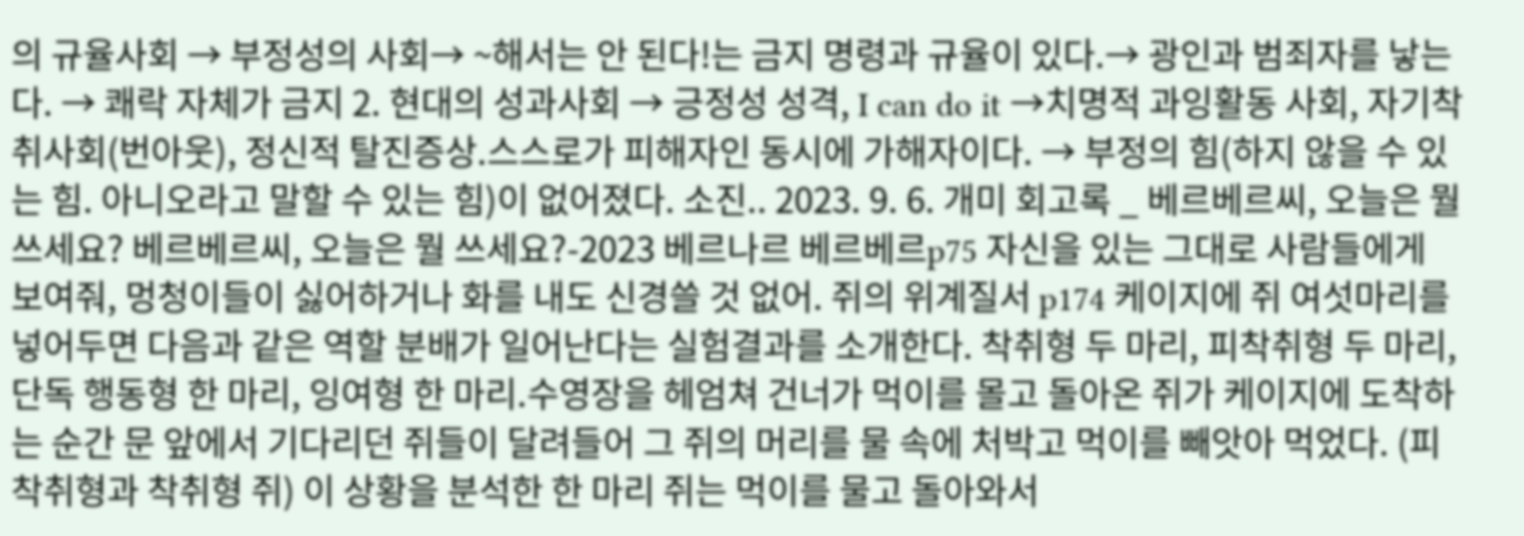의 규율사회 → 부정성의 사회→ ~해서는 안 된다!는 금지 명령과 규율이 있다.→ 광인과 범죄자를 낳는다. → 쾌락 자체가 금지 2. 현대의 성과사회 → 긍정성 성격, I can do it →치명적 과잉활동 사회, 자기착취사회(번아웃), 정신적 탈진증상.스스로가 피해자인 동시에 가해자이다. → 부정의 힘(하지 않을 수 있는 힘. 아니오라고 말할 수 있는 힘)이 없어졌다. 소진.. 2023. 9. 6. 개미 회고록 _ 베르베르씨, 오늘은 뭘 쓰세요? 베르베르씨, 오늘은 뭘 쓰세요?-2023 베르나르 베르베르p75 자신을 있는 그대로 사람들에게 보여줘, 멍청이들이 싫어하거나 화를 내도 신경쓸 것 없어. 쥐의 위계질서 p174 케이지에 쥐 여섯마리를 넣어두면 다음과 같은 역할 분배가 일어난다는 실험결과를 소개한다. 착취형 두 마리, 피착취형 두 마리, 단독 행동형 한 마리, 잉여형 한 마리.수영장을 헤엄쳐 건너가 먹이를 몰고 돌아온 쥐가 케이지에 도착하는 순간 문 앞에서 기다리던 쥐들이 달려들어 그 쥐의 머리를 물 속에 처박고 먹이를 빼앗아 먹었다. (피착취형과 착취형 쥐) 이 상황을 분석한 한 마리 쥐는 먹이를 물고 돌아와서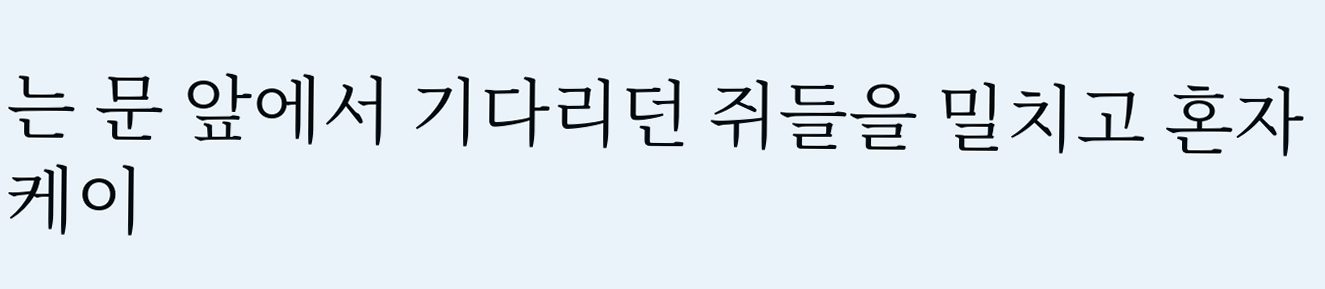는 문 앞에서 기다리던 쥐들을 밀치고 혼자 케이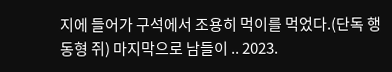지에 들어가 구석에서 조용히 먹이를 먹었다.(단독 행동형 쥐) 마지막으로 남들이 .. 2023.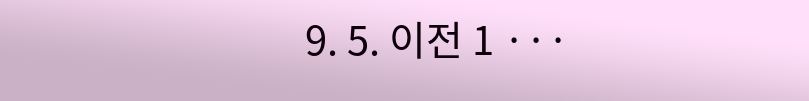9. 5. 이전 1 ···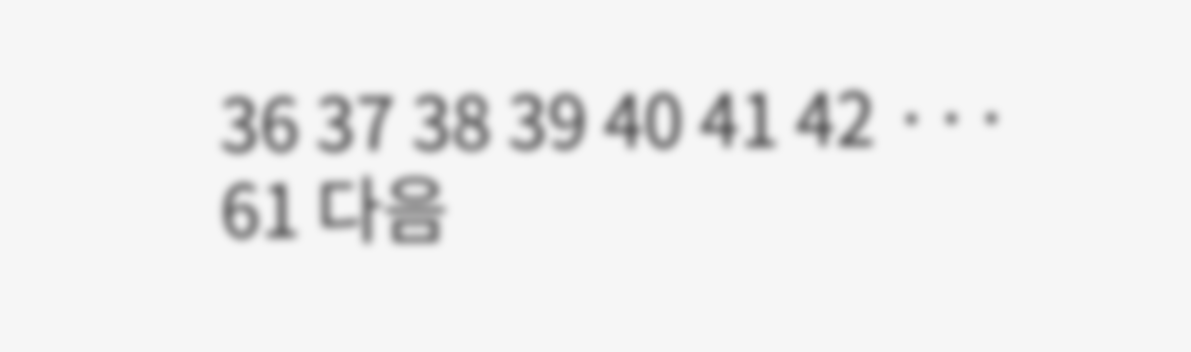36 37 38 39 40 41 42 ··· 61 다음